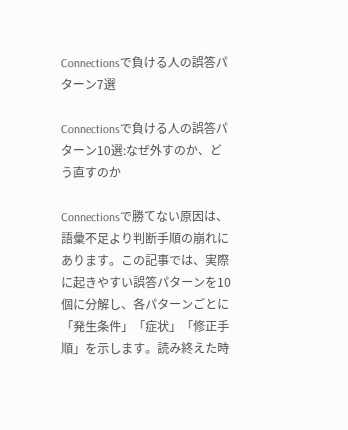Connectionsで負ける人の誤答パターン7選

Connectionsで負ける人の誤答パターン10選:なぜ外すのか、どう直すのか

Connectionsで勝てない原因は、語彙不足より判断手順の崩れにあります。この記事では、実際に起きやすい誤答パターンを10個に分解し、各パターンごとに「発生条件」「症状」「修正手順」を示します。読み終えた時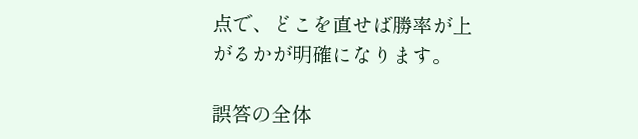点で、どこを直せば勝率が上がるかが明確になります。

誤答の全体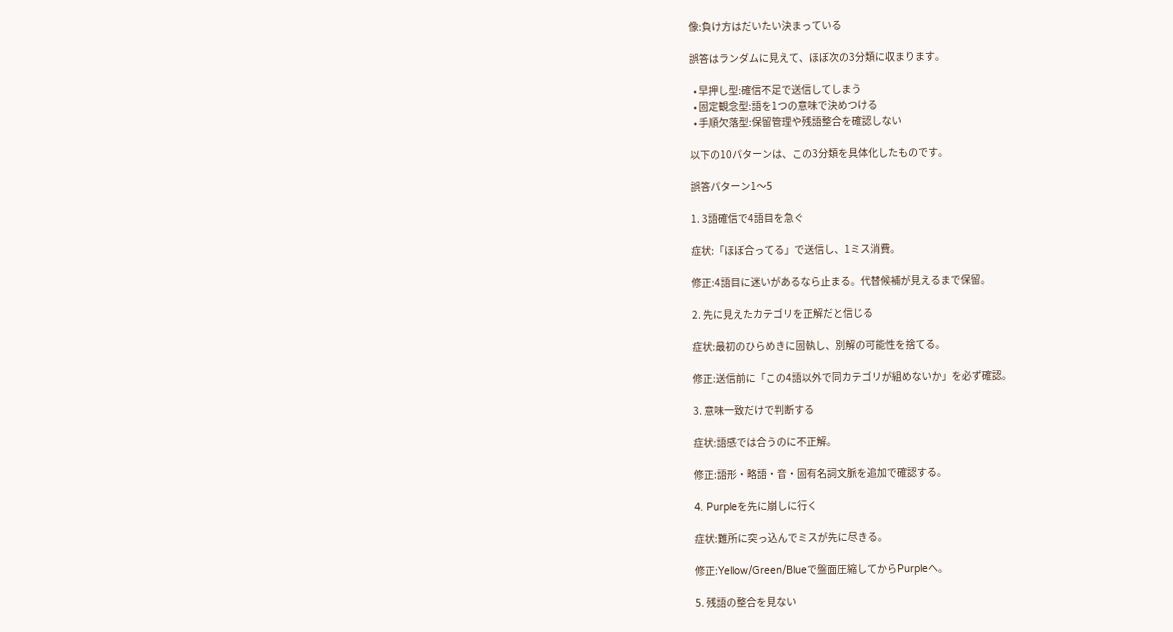像:負け方はだいたい決まっている

誤答はランダムに見えて、ほぼ次の3分類に収まります。

  • 早押し型:確信不足で送信してしまう
  • 固定観念型:語を1つの意味で決めつける
  • 手順欠落型:保留管理や残語整合を確認しない

以下の10パターンは、この3分類を具体化したものです。

誤答パターン1〜5

1. 3語確信で4語目を急ぐ

症状:「ほぼ合ってる」で送信し、1ミス消費。

修正:4語目に迷いがあるなら止まる。代替候補が見えるまで保留。

2. 先に見えたカテゴリを正解だと信じる

症状:最初のひらめきに固執し、別解の可能性を捨てる。

修正:送信前に「この4語以外で同カテゴリが組めないか」を必ず確認。

3. 意味一致だけで判断する

症状:語感では合うのに不正解。

修正:語形・略語・音・固有名詞文脈を追加で確認する。

4. Purpleを先に崩しに行く

症状:難所に突っ込んでミスが先に尽きる。

修正:Yellow/Green/Blueで盤面圧縮してからPurpleへ。

5. 残語の整合を見ない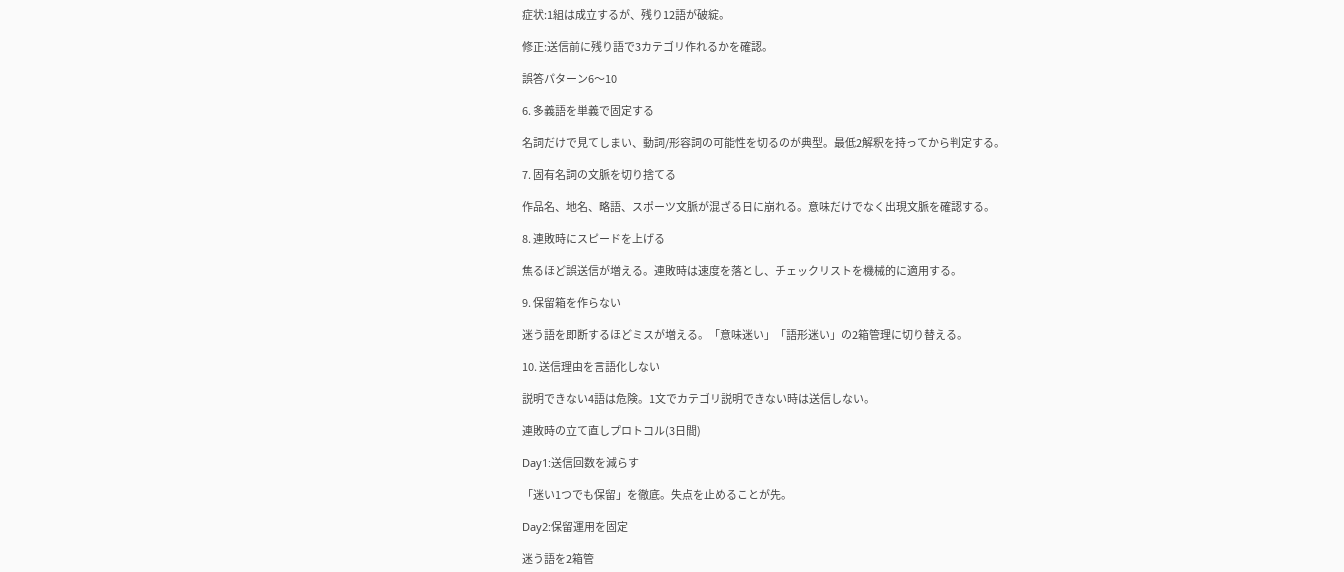症状:1組は成立するが、残り12語が破綻。

修正:送信前に残り語で3カテゴリ作れるかを確認。

誤答パターン6〜10

6. 多義語を単義で固定する

名詞だけで見てしまい、動詞/形容詞の可能性を切るのが典型。最低2解釈を持ってから判定する。

7. 固有名詞の文脈を切り捨てる

作品名、地名、略語、スポーツ文脈が混ざる日に崩れる。意味だけでなく出現文脈を確認する。

8. 連敗時にスピードを上げる

焦るほど誤送信が増える。連敗時は速度を落とし、チェックリストを機械的に適用する。

9. 保留箱を作らない

迷う語を即断するほどミスが増える。「意味迷い」「語形迷い」の2箱管理に切り替える。

10. 送信理由を言語化しない

説明できない4語は危険。1文でカテゴリ説明できない時は送信しない。

連敗時の立て直しプロトコル(3日間)

Day1:送信回数を減らす

「迷い1つでも保留」を徹底。失点を止めることが先。

Day2:保留運用を固定

迷う語を2箱管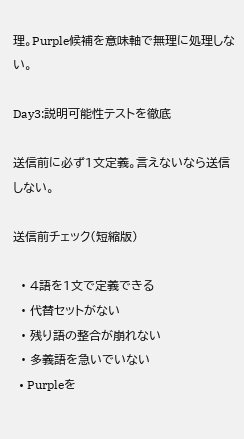理。Purple候補を意味軸で無理に処理しない。

Day3:説明可能性テストを徹底

送信前に必ず1文定義。言えないなら送信しない。

送信前チェック(短縮版)

  • 4語を1文で定義できる
  • 代替セットがない
  • 残り語の整合が崩れない
  • 多義語を急いでいない
  • Purpleを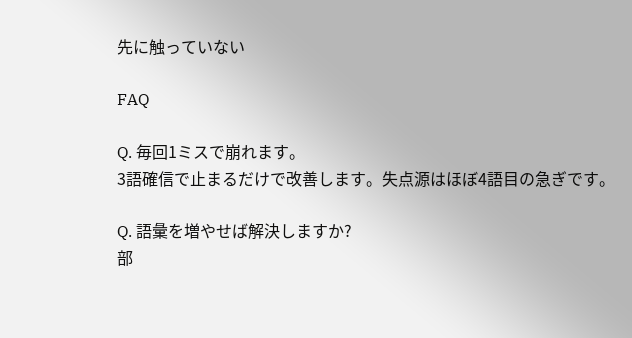先に触っていない

FAQ

Q. 毎回1ミスで崩れます。
3語確信で止まるだけで改善します。失点源はほぼ4語目の急ぎです。

Q. 語彙を増やせば解決しますか?
部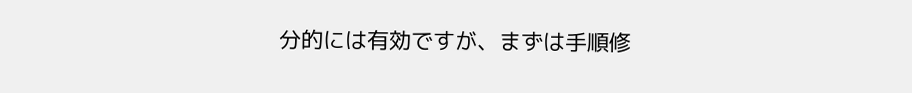分的には有効ですが、まずは手順修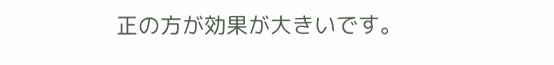正の方が効果が大きいです。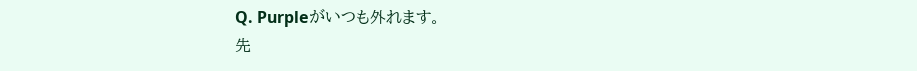Q. Purpleがいつも外れます。
先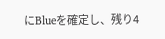にBlueを確定し、残り4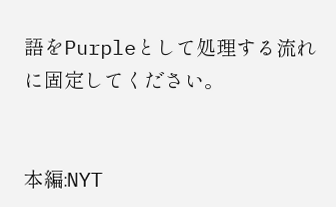語をPurpleとして処理する流れに固定してください。


本編:NYT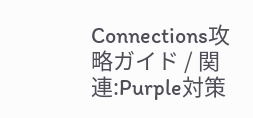Connections攻略ガイド / 関連:Purple対策